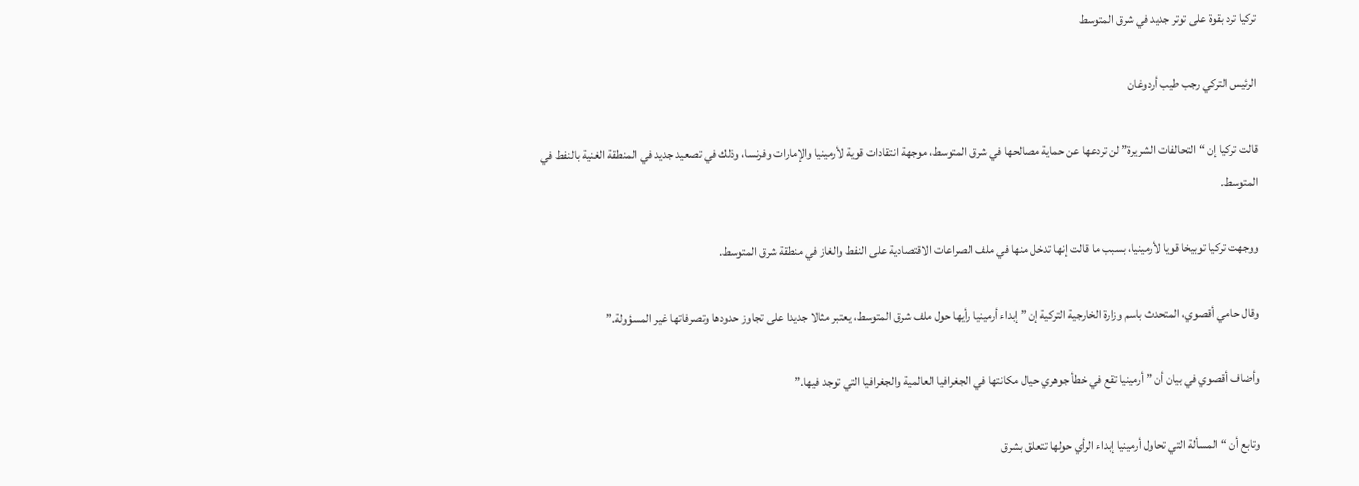تركيا ترد بقوة على توتر جديد في شرق المتوسط

الرئيس التركي رجب طيب أردوغان

قالت تركيا إن “التحالفات الشريرة” لن تردعها عن حماية مصالحها في شرق المتوسط، موجهة انتقادات قوية لأرمينيا والإمارات وفرنسا، وذلك في تصعيد جديد في المنطقة الغنية بالنفط في المتوسط.

ووجهت تركيا توبيخا قويا لأرمينيا، بسبب ما قالت إنها تدخل منها في ملف الصراعات الاقتصادية على النفط والغاز في منطقة شرق المتوسط.

وقال حامي أقصوي، المتحدث باسم وزارة الخارجية التركية إن ” إبداء أرمينيا رأيها حول ملف شرق المتوسط، يعتبر مثالا جديدا على تجاوز حدودها وتصرفاتها غير المسؤولة.”

وأضاف أقصوي في بيان أن ” أرمينيا تقع في خطأ جوهري حيال مكانتها في الجغرافيا العالمية والجغرافيا التي توجد فيها.”

وتابع أن “المسألة التي تحاول أرمينيا إبداء الرأي حولها تتعلق بشرق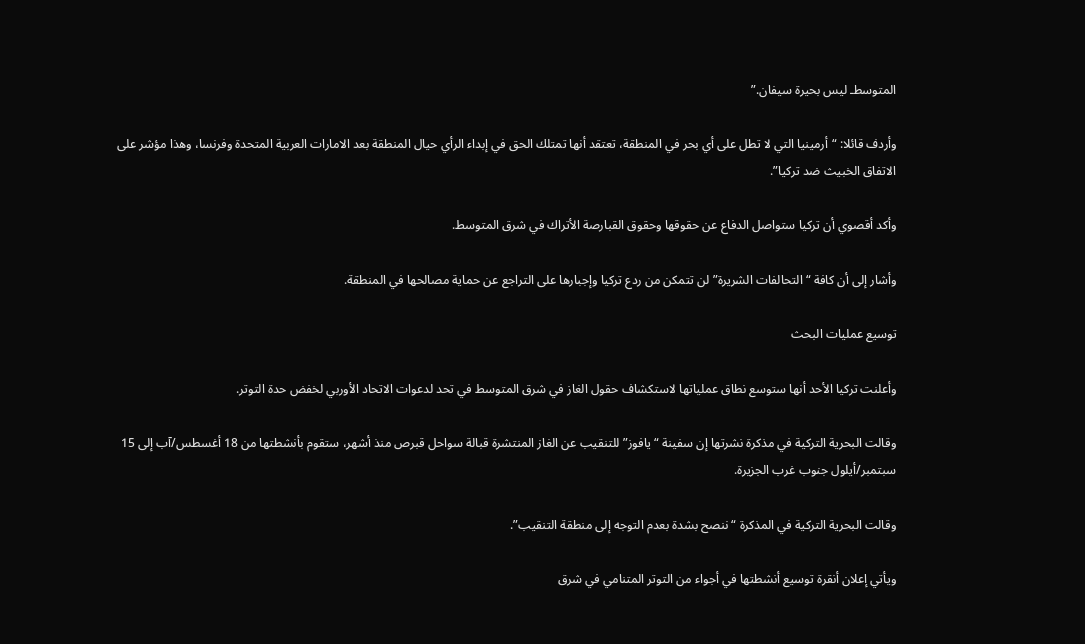المتوسطـ ليس بحيرة سيفان.”

وأردف قائلا: “أرمينيا التي لا تطل على أي بحر في المنطقة، تعتقد أنها تمتلك الحق في إبداء الرأي حيال المنطقة بعد الامارات العربية المتحدة وفرنسا، وهذا مؤشر على الاتفاق الخبيث ضد تركيا”.

وأكد أقصوي أن تركيا ستواصل الدفاع عن حقوقها وحقوق القبارصة الأتراك في شرق المتوسط.

وأشار إلى أن كافة “التحالفات الشريرة” لن تتمكن من ردع تركيا وإجبارها على التراجع عن حماية مصالحها في المنطقة.

توسيع عمليات البحث

وأعلنت تركيا الأحد أنها ستوسع نطاق عملياتها لاستكشاف حقول الغاز في شرق المتوسط في تحد لدعوات الاتحاد الأوربي لخفض حدة التوتر.

وقالت البحرية التركية في مذكرة نشرتها إن سفينة “يافوز” للتنقيب عن الغاز المنتشرة قبالة سواحل قبرص منذ أشهر، ستقوم بأنشطتها من 18 أغسطس/آب إلى 15 سبتمبر/أيلول جنوب غرب الجزيرة.

وقالت البحرية التركية في المذكرة “ننصح بشدة بعدم التوجه إلى منطقة التنقيب”.

ويأتي إعلان أنقرة توسيع أنشطتها في أجواء من التوتر المتنامي في شرق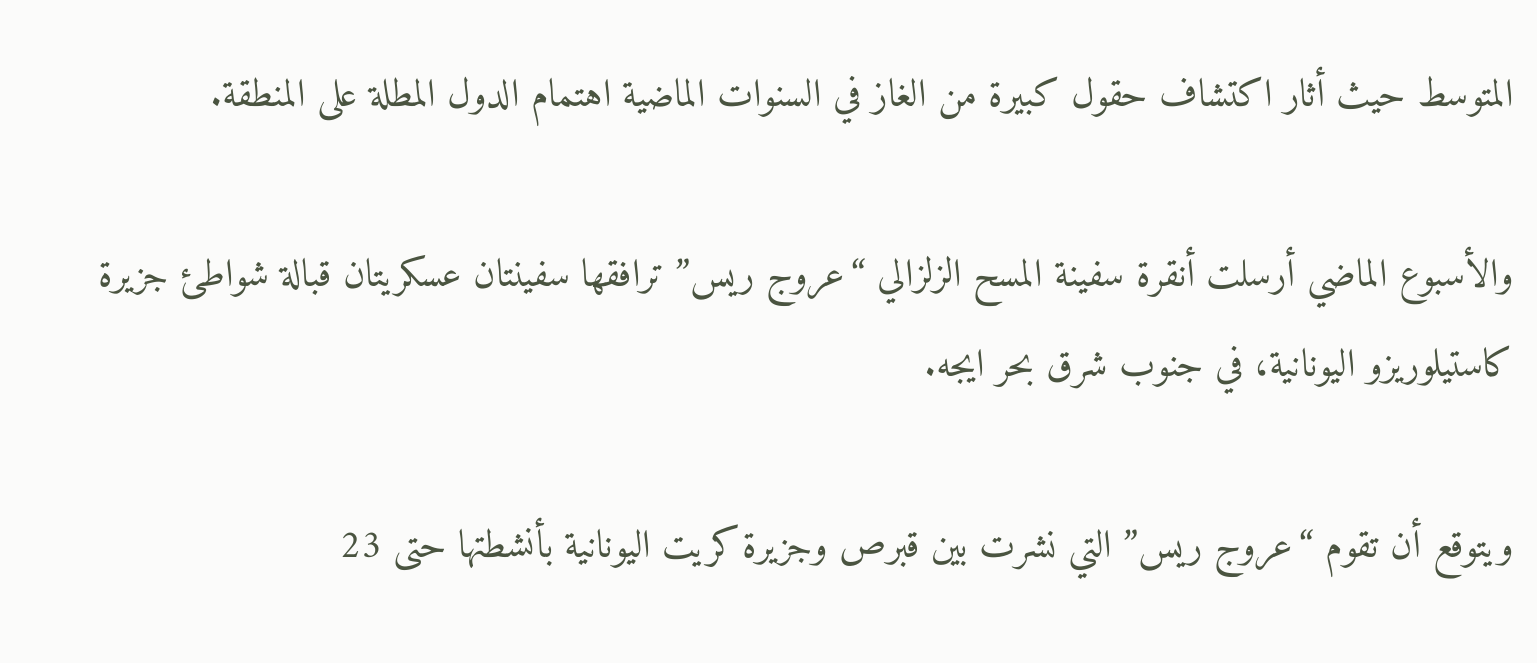المتوسط حيث أثار اكتشاف حقول كبيرة من الغاز في السنوات الماضية اهتمام الدول المطلة على المنطقة.

والأسبوع الماضي أرسلت أنقرة سفينة المسح الزلزالي “عروج ريس” ترافقها سفينتان عسكريتان قبالة شواطئ جزيرة كاستيلوريزو اليونانية، في جنوب شرق بحر ايجه.

ويتوقع أن تقوم “عروج ريس” التي نشرت بين قبرص وجزيرة كريت اليونانية بأنشطتها حتى 23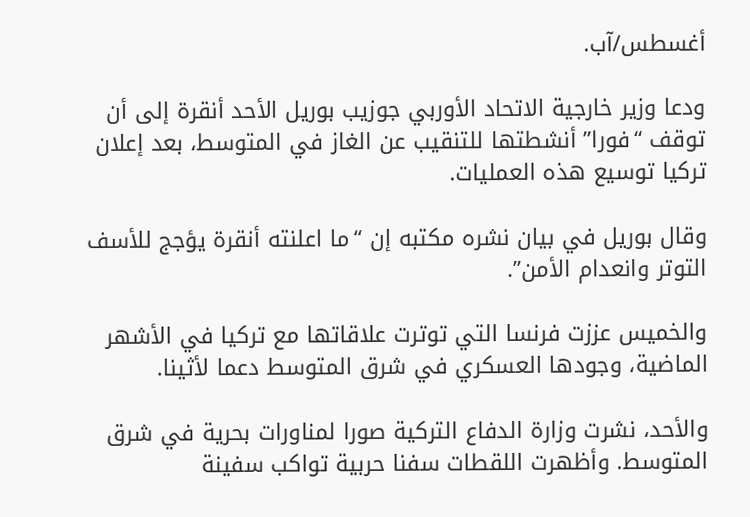أغسطس/آب.

ودعا وزير خارجية الاتحاد الأوربي جوزيب بوريل الأحد أنقرة إلى أن توقف “فورا” أنشطتها للتنقيب عن الغاز في المتوسط، بعد إعلان تركيا توسيع هذه العمليات.

وقال بوريل في بيان نشره مكتبه إن “ما اعلنته أنقرة يؤجج للأسف التوتر وانعدام الأمن”.

والخميس عززت فرنسا التي توترت علاقاتها مع تركيا في الأشهر الماضية، وجودها العسكري في شرق المتوسط دعما لأثينا.

والأحد، نشرت وزارة الدفاع التركية صورا لمناورات بحرية في شرق المتوسط. وأظهرت اللقطات سفنا حربية تواكب سفينة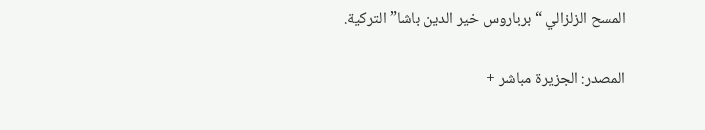المسح الزلزالي “برباروس خير الدين باشا” التركية.

المصدر: الجزيرة مباشر +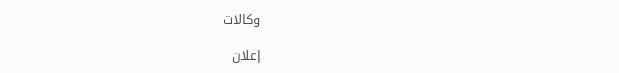وكالات

إعلان